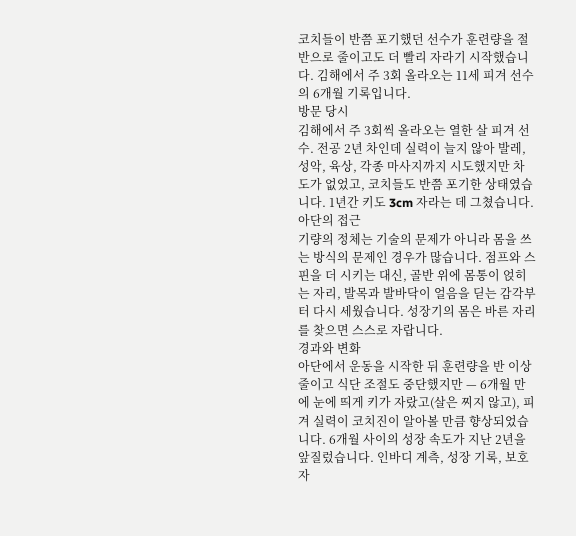코치들이 반쯤 포기했던 선수가 훈련량을 절반으로 줄이고도 더 빨리 자라기 시작했습니다. 김해에서 주 3회 올라오는 11세 피겨 선수의 6개월 기록입니다.
방문 당시
김해에서 주 3회씩 올라오는 열한 살 피겨 선수. 전공 2년 차인데 실력이 늘지 않아 발레, 성악, 육상, 각종 마사지까지 시도했지만 차도가 없었고, 코치들도 반쯤 포기한 상태였습니다. 1년간 키도 3cm 자라는 데 그쳤습니다.
아단의 접근
기량의 정체는 기술의 문제가 아니라 몸을 쓰는 방식의 문제인 경우가 많습니다. 점프와 스핀을 더 시키는 대신, 골반 위에 몸통이 얹히는 자리, 발목과 발바닥이 얼음을 딛는 감각부터 다시 세웠습니다. 성장기의 몸은 바른 자리를 찾으면 스스로 자랍니다.
경과와 변화
아단에서 운동을 시작한 뒤 훈련량을 반 이상 줄이고 식단 조절도 중단했지만 — 6개월 만에 눈에 띄게 키가 자랐고(살은 찌지 않고), 피겨 실력이 코치진이 알아볼 만큼 향상되었습니다. 6개월 사이의 성장 속도가 지난 2년을 앞질렀습니다. 인바디 계측, 성장 기록, 보호자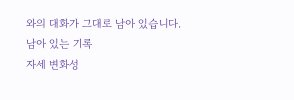와의 대화가 그대로 남아 있습니다.
남아 있는 기록
자세 변화성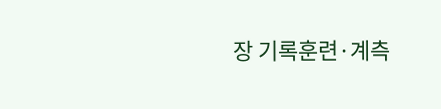장 기록훈련·계측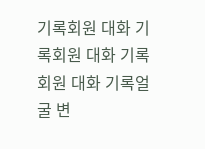기록회원 대화 기록회원 대화 기록회원 대화 기록얼굴 변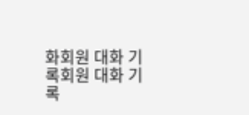화회원 대화 기록회원 대화 기록